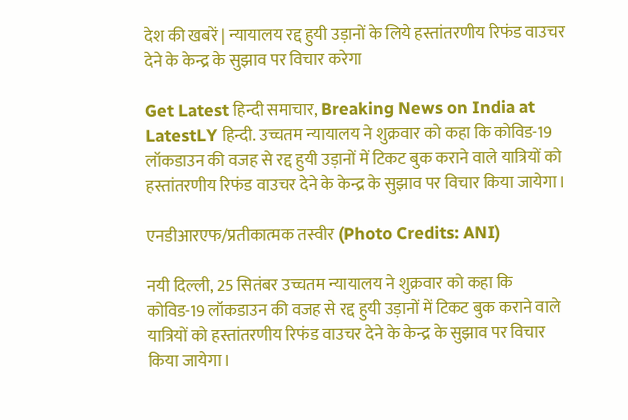देश की खबरें | न्यायालय रद्द हुयी उड़ानों के लिये हस्तांतरणीय रिफंड वाउचर देने के केन्द्र के सुझाव पर विचार करेगा

Get Latest हिन्दी समाचार, Breaking News on India at LatestLY हिन्दी. उच्चतम न्यायालय ने शुक्रवार को कहा कि कोविड-19 लॉकडाउन की वजह से रद्द हुयी उड़ानों में टिकट बुक कराने वाले यात्रियों को हस्तांतरणीय रिफंड वाउचर देने के केन्द्र के सुझाव पर विचार किया जायेगा।

एनडीआरएफ/प्रतीकात्मक तस्वीर (Photo Credits: ANI)

नयी दिल्ली, 25 सितंबर उच्चतम न्यायालय ने शुक्रवार को कहा कि कोविड-19 लॉकडाउन की वजह से रद्द हुयी उड़ानों में टिकट बुक कराने वाले यात्रियों को हस्तांतरणीय रिफंड वाउचर देने के केन्द्र के सुझाव पर विचार किया जायेगा।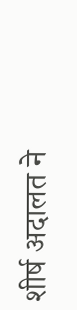शीर्ष अदालत ने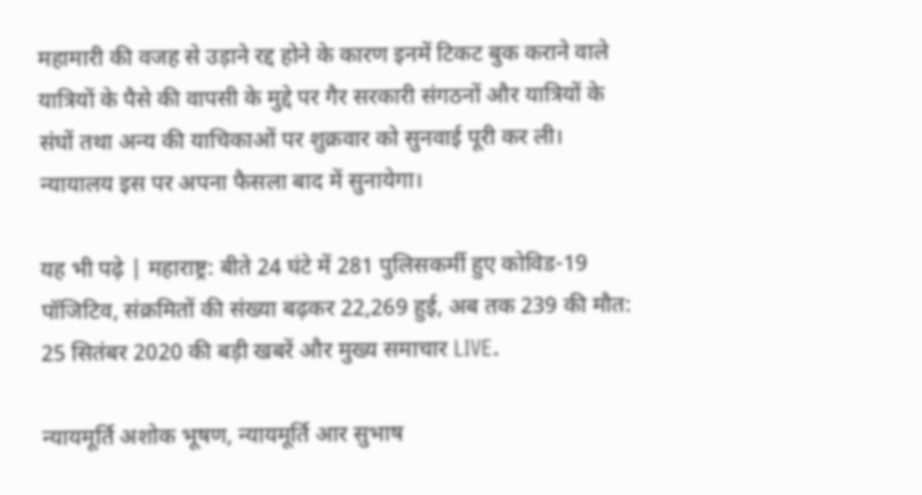महामारी की वजह से उड़ाने रद्द होने के कारण इनमें टिकट बुक कराने वाले यात्रियों के पैसे की वापसी के मुद्दे पर गैर सरकारी संगठनों और यात्रियों के संघों तथा अन्य की याचिकाओं पर शुक्रवार को सुनवाई पूरी कर ली। न्यायालय इस पर अपना फैसला बाद में सुनायेगा।

यह भी पढ़े | महाराष्ट्र: बीते 24 घंटे में 281 पुलिसकर्मी हुए कोविड-19 पॉजिटिव, संक्रमितों की संख्या बढ़कर 22,269 हुई, अब तक 239 की मौत: 25 सितंबर 2020 की बड़ी खबरें और मुख्य समाचार LIVE.

न्यायमूर्ति अशोक भूषण, न्यायमूर्ति आर सुभाष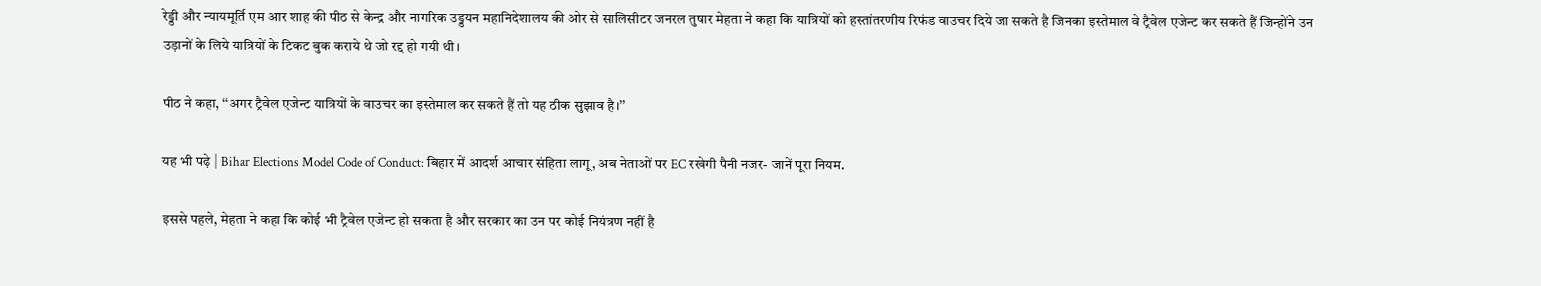रेड्डी और न्यायमूर्ति एम आर शाह की पीठ से केन्द्र और नागरिक उड्डयन महानिदेशालय की ओर से सालिसीटर जनरल तुषार मेहता ने कहा कि यात्रियों को हस्तांतरणीय रिफंड वाउचर दिये जा सकते है जिनका इस्तेमाल वे ट्रैवेल एजेन्ट कर सकते हैं जिन्होंने उन उड़ानों के लिये यात्रियों के टिकट बुक कराये थे जो रद्द हो गयी थी।

पीठ ने कहा, ‘‘अगर ट्रैवेल एजेन्ट यात्रियों के वाउचर का इस्तेमाल कर सकते हैं तो यह ठीक सुझाव है।’’

यह भी पढ़े | Bihar Elections Model Code of Conduct: बिहार में आदर्श आचार संहिता लागू, अब नेताओं पर EC रखेगी पैनी नजर- जानें पूरा नियम.

इससे पहले, मेहता ने कहा कि कोई भी ट्रैवेल एजेन्ट हो सकता है और सरकार का उन पर कोई नियंत्रण नहीं है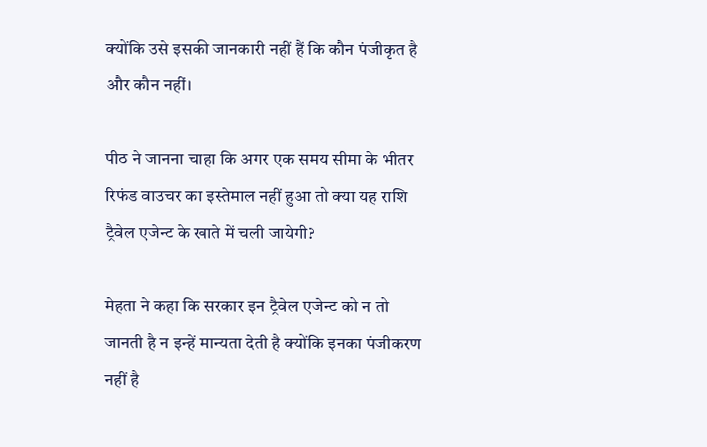क्योंकि उसे इसकी जानकारी नहीं हैं कि कौन पंजीकृत है और कौन नहीं।

पीठ ने जानना चाहा कि अगर एक समय सीमा के भीतर रिफंड वाउचर का इस्तेमाल नहीं हुआ तो क्या यह राशि ट्रैवेल एजेन्ट के खाते में चली जायेगी?

मेहता ने कहा कि सरकार इन ट्रैवेल एजेन्ट को न तो जानती है न इन्हें मान्यता देती है क्योंकि इनका पंजीकरण नहीं है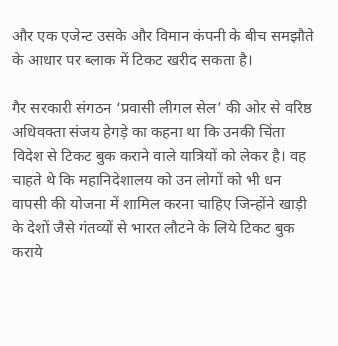और एक एजेन्ट उसके और विमान कंपनी के बीच समझौते के आधार पर ब्लाक में टिकट खरीद सकता है।

गैर सरकारी संगठन ‘प्रवासी लीगल सेल’ की ओर से वरिष्ठ अधिवक्ता संजय हेगड़े का कहना था कि उनकी चिंता विदेश से टिकट बुक कराने वाले यात्रियों को लेकर है। वह चाहते थे कि महानिदेशालय को उन लोगों को भी धन वापसी की योजना में शामिल करना चाहिए जिन्होंने खाड़ी के देशों जैसे गंतव्यों से भारत लौटने के लिये टिकट बुक कराये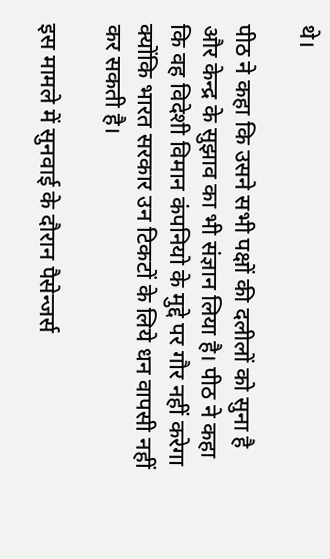थे।

पीठ ने कहा कि उसने सभी पक्षों की दलीलों को सुना है और केन्द्र के सुझाव का भी संज्ञान लिया है। पीठ ने कहा कि वह विदेशी विमान कंपनियो के मुद्दे पर गौर नहीं करेगा क्योंकि भारत सरकार उन टिकटों के लिये धन वापसी नहीं कर सकती है।

इस मामले में सुनवाई के दौरान पैसेन्जर्स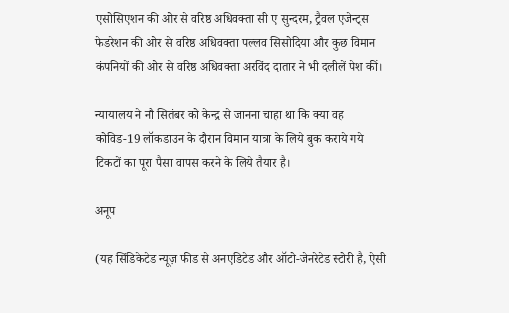एसोसिएशन की ओर से वरिष्ठ अधिवक्ता सी ए सुन्दरम, ट्रैवल एजेन्ट्स फेडरेशन की ओर से वरिष्ठ अधिवक्ता पल्लव सिसोदिया और कुछ विमान कंपनियों की ओर से वरिष्ठ अधिवक्ता अरविंद दातार ने भी दलीलें पेश कीं।

न्यायालय ने नौ सितंबर को केन्द्र से जानना चाहा था कि क्या वह कोविड-19 लॉकडाउन के दौरान विमान यात्रा के लिये बुक कराये गये टिकटों का पूरा पैसा वापस करने के लिये तैयार है।

अनूप

(यह सिंडिकेटेड न्यूज़ फीड से अनएडिटेड और ऑटो-जेनरेटेड स्टोरी है, ऐसी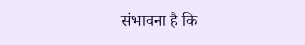संभावना है कि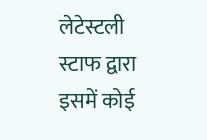लेटेस्टली स्टाफ द्वारा इसमें कोई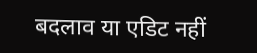बदलाव या एडिट नहीं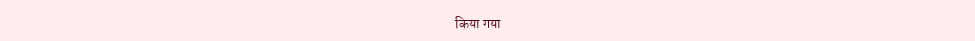किया गया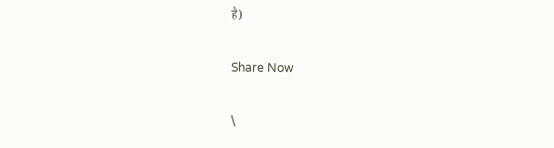है)

Share Now

\